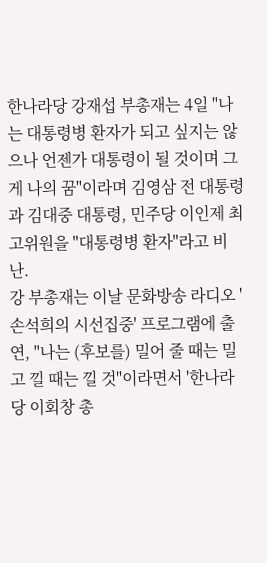한나라당 강재섭 부총재는 4일 "나는 대통령병 환자가 되고 싶지는 않으나 언젠가 대통령이 될 것이며 그게 나의 꿈"이라며 김영삼 전 대통령과 김대중 대통령, 민주당 이인제 최고위원을 "대통령병 환자"라고 비난.
강 부총재는 이날 문화방송 라디오 '손석희의 시선집중' 프로그램에 출연, "나는 (후보를) 밀어 줄 때는 밀고 낄 때는 낄 것"이라면서 '한나라당 이회창 총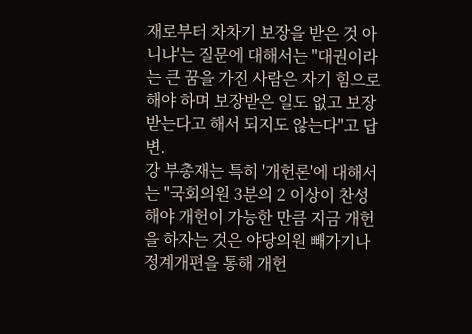재로부터 차차기 보장을 받은 것 아니냐'는 질문에 대해서는 "대권이라는 큰 꿈을 가진 사람은 자기 힘으로 해야 하며 보장받은 일도 없고 보장받는다고 해서 되지도 않는다"고 답변.
강 부총재는 특히 '개헌론'에 대해서는 "국회의원 3분의 2 이상이 찬성해야 개헌이 가능한 만큼 지금 개헌을 하자는 것은 야당의원 빼가기나 정계개편을 통해 개헌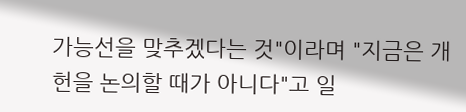가능선을 맞추겠다는 것"이라며 "지금은 개헌을 논의할 때가 아니다"고 일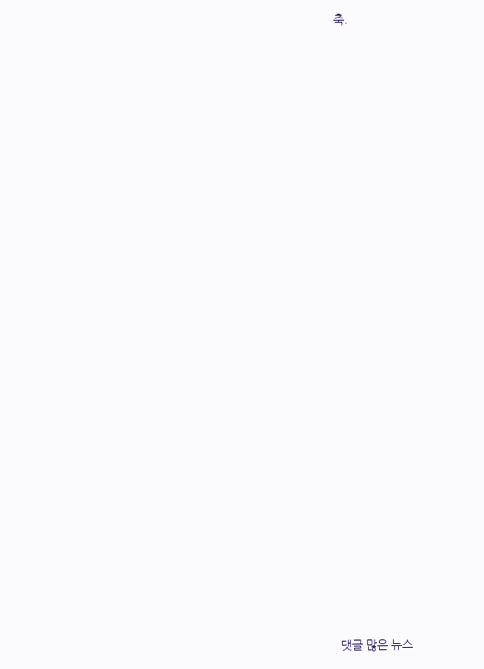축.



































댓글 많은 뉴스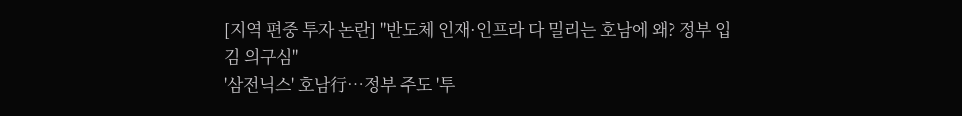[지역 편중 투자 논란] "반도체 인재·인프라 다 밀리는 호남에 왜? 정부 입김 의구심"
'삼전닉스' 호남行…정부 주도 '투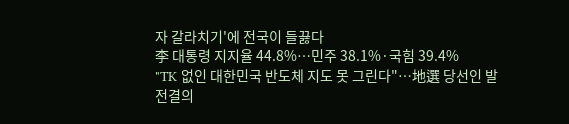자 갈라치기'에 전국이 들끓다
李 대통령 지지율 44.8%…민주 38.1%·국힘 39.4%
"TK 없인 대한민국 반도체 지도 못 그린다"…地選 당선인 발전결의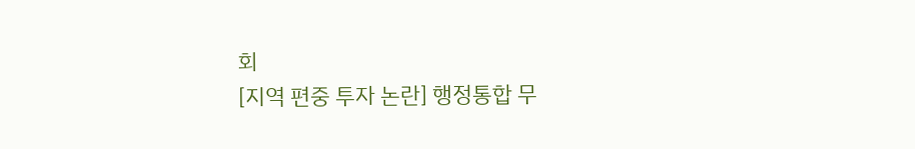회
[지역 편중 투자 논란] 행정통합 무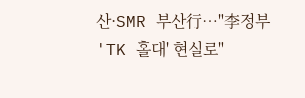산·SMR 부산行…"李정부 'TK 홀대' 현실로"